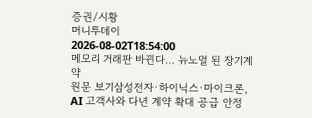증권/시황
머니투데이
2026-08-02T18:54:00
메모리 거래판 바뀐다… 뉴노멀 된 장기계약
원문 보기삼성전자·하이닉스·마이크론, AI 고객사와 다년 계약 확대 공급 안정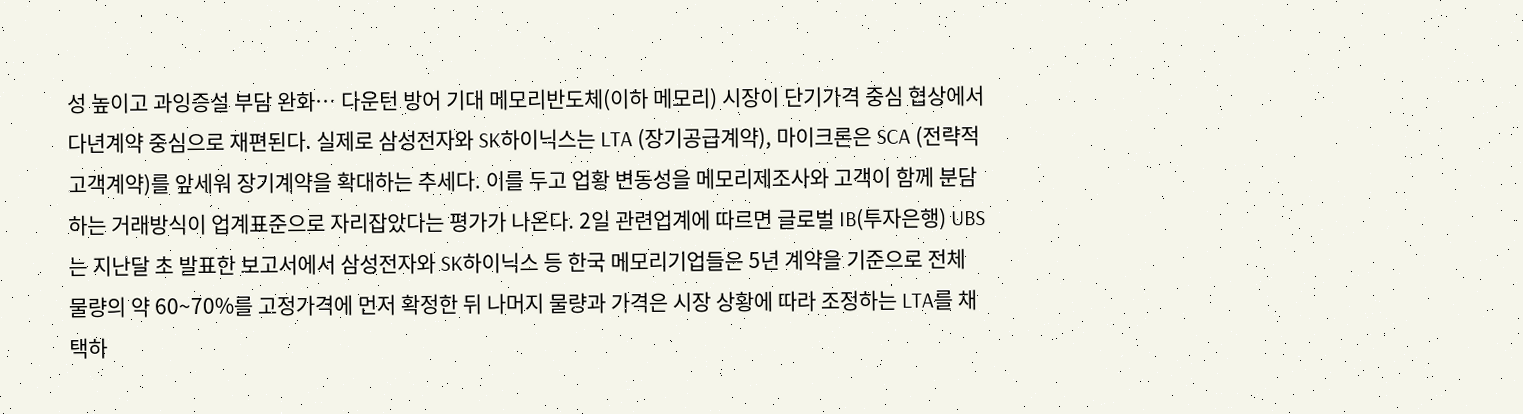성 높이고 과잉증설 부담 완화… 다운턴 방어 기대 메모리반도체(이하 메모리) 시장이 단기가격 중심 협상에서 다년계약 중심으로 재편된다. 실제로 삼성전자와 SK하이닉스는 LTA (장기공급계약), 마이크론은 SCA (전략적고객계약)를 앞세워 장기계약을 확대하는 추세다. 이를 두고 업황 변동성을 메모리제조사와 고객이 함께 분담하는 거래방식이 업계표준으로 자리잡았다는 평가가 나온다. 2일 관련업계에 따르면 글로벌 IB(투자은행) UBS는 지난달 초 발표한 보고서에서 삼성전자와 SK하이닉스 등 한국 메모리기업들은 5년 계약을 기준으로 전체 물량의 약 60~70%를 고정가격에 먼저 확정한 뒤 나머지 물량과 가격은 시장 상황에 따라 조정하는 LTA를 채택하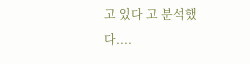고 있다 고 분석했다....